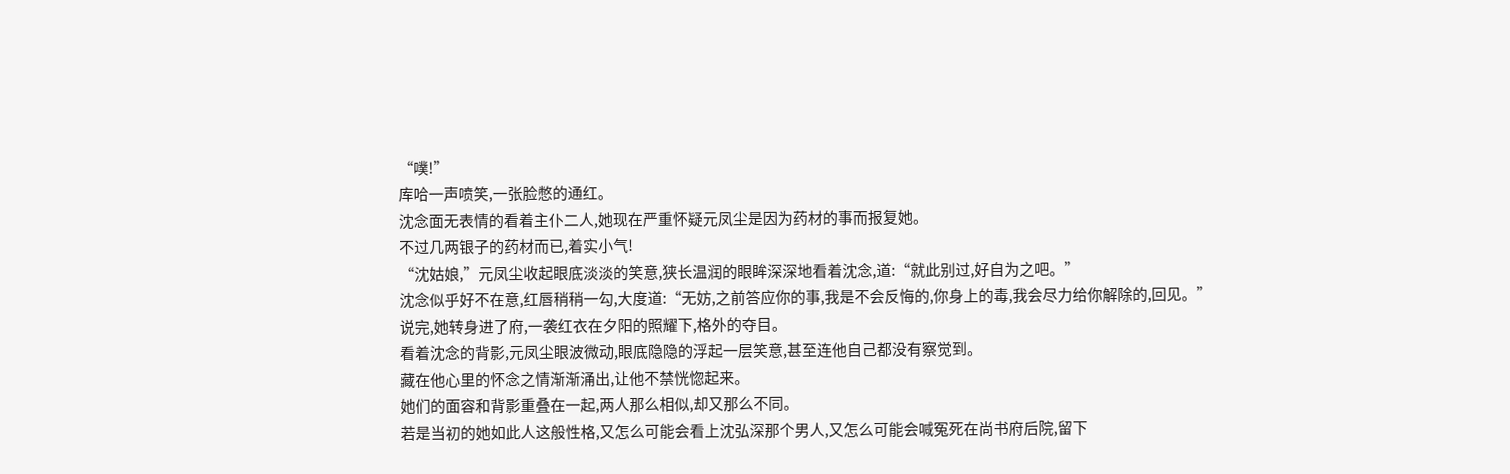“噗!”
库哈一声喷笑,一张脸憋的通红。
沈念面无表情的看着主仆二人,她现在严重怀疑元凤尘是因为药材的事而报复她。
不过几两银子的药材而已,着实小气!
“沈姑娘,”元凤尘收起眼底淡淡的笑意,狭长温润的眼眸深深地看着沈念,道:“就此别过,好自为之吧。”
沈念似乎好不在意,红唇稍稍一勾,大度道:“无妨,之前答应你的事,我是不会反悔的,你身上的毒,我会尽力给你解除的,回见。”
说完,她转身进了府,一袭红衣在夕阳的照耀下,格外的夺目。
看着沈念的背影,元凤尘眼波微动,眼底隐隐的浮起一层笑意,甚至连他自己都没有察觉到。
藏在他心里的怀念之情渐渐涌出,让他不禁恍惚起来。
她们的面容和背影重叠在一起,两人那么相似,却又那么不同。
若是当初的她如此人这般性格,又怎么可能会看上沈弘深那个男人,又怎么可能会喊冤死在尚书府后院,留下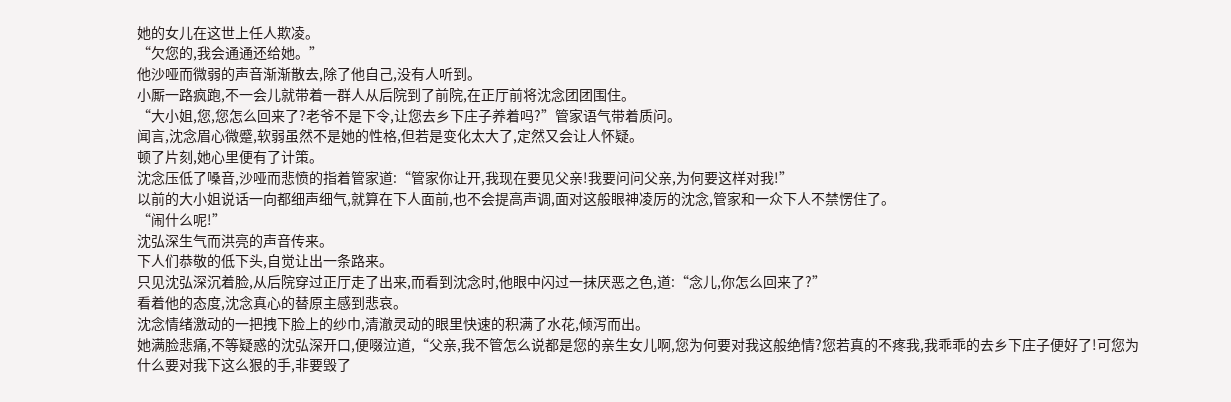她的女儿在这世上任人欺凌。
“欠您的,我会通通还给她。”
他沙哑而微弱的声音渐渐散去,除了他自己,没有人听到。
小厮一路疯跑,不一会儿就带着一群人从后院到了前院,在正厅前将沈念团团围住。
“大小姐,您,您怎么回来了?老爷不是下令,让您去乡下庄子养着吗?”管家语气带着质问。
闻言,沈念眉心微蹙,软弱虽然不是她的性格,但若是变化太大了,定然又会让人怀疑。
顿了片刻,她心里便有了计策。
沈念压低了嗓音,沙哑而悲愤的指着管家道:“管家你让开,我现在要见父亲!我要问问父亲,为何要这样对我!”
以前的大小姐说话一向都细声细气,就算在下人面前,也不会提高声调,面对这般眼神凌厉的沈念,管家和一众下人不禁愣住了。
“闹什么呢!”
沈弘深生气而洪亮的声音传来。
下人们恭敬的低下头,自觉让出一条路来。
只见沈弘深沉着脸,从后院穿过正厅走了出来,而看到沈念时,他眼中闪过一抹厌恶之色,道:“念儿,你怎么回来了?”
看着他的态度,沈念真心的替原主感到悲哀。
沈念情绪激动的一把拽下脸上的纱巾,清澈灵动的眼里快速的积满了水花,倾泻而出。
她满脸悲痛,不等疑惑的沈弘深开口,便啜泣道,“父亲,我不管怎么说都是您的亲生女儿啊,您为何要对我这般绝情?您若真的不疼我,我乖乖的去乡下庄子便好了!可您为什么要对我下这么狠的手,非要毁了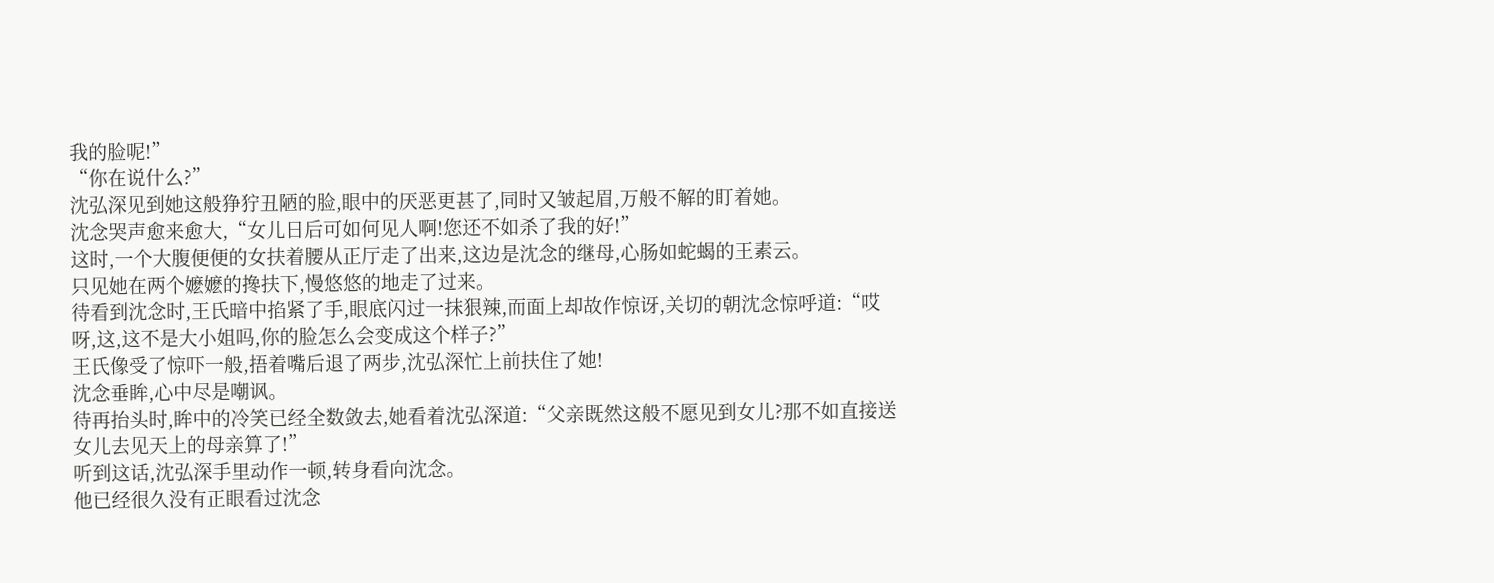我的脸呢!”
“你在说什么?”
沈弘深见到她这般狰狞丑陋的脸,眼中的厌恶更甚了,同时又皱起眉,万般不解的盯着她。
沈念哭声愈来愈大,“女儿日后可如何见人啊!您还不如杀了我的好!”
这时,一个大腹便便的女扶着腰从正厅走了出来,这边是沈念的继母,心肠如蛇蝎的王素云。
只见她在两个嬷嬷的搀扶下,慢悠悠的地走了过来。
待看到沈念时,王氏暗中掐紧了手,眼底闪过一抹狠辣,而面上却故作惊讶,关切的朝沈念惊呼道:“哎呀,这,这不是大小姐吗,你的脸怎么会变成这个样子?”
王氏像受了惊吓一般,捂着嘴后退了两步,沈弘深忙上前扶住了她!
沈念垂眸,心中尽是嘲讽。
待再抬头时,眸中的冷笑已经全数敛去,她看着沈弘深道:“父亲既然这般不愿见到女儿?那不如直接送女儿去见天上的母亲算了!”
听到这话,沈弘深手里动作一顿,转身看向沈念。
他已经很久没有正眼看过沈念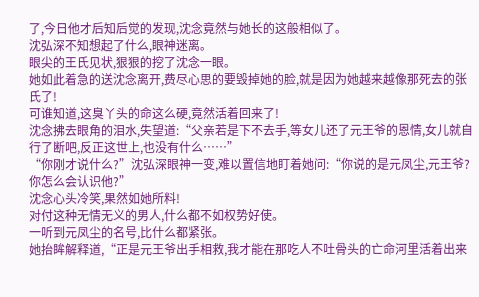了,今日他才后知后觉的发现,沈念竟然与她长的这般相似了。
沈弘深不知想起了什么,眼神迷离。
眼尖的王氏见状,狠狠的挖了沈念一眼。
她如此着急的送沈念离开,费尽心思的要毁掉她的脸,就是因为她越来越像那死去的张氏了!
可谁知道,这臭丫头的命这么硬,竟然活着回来了!
沈念拂去眼角的泪水,失望道:“父亲若是下不去手,等女儿还了元王爷的恩情,女儿就自行了断吧,反正这世上,也没有什么……”
“你刚才说什么?”沈弘深眼神一变,难以置信地盯着她问:“你说的是元凤尘,元王爷?你怎么会认识他?”
沈念心头冷笑,果然如她所料!
对付这种无情无义的男人,什么都不如权势好使。
一听到元凤尘的名号,比什么都紧张。
她抬眸解释道,“正是元王爷出手相救,我才能在那吃人不吐骨头的亡命河里活着出来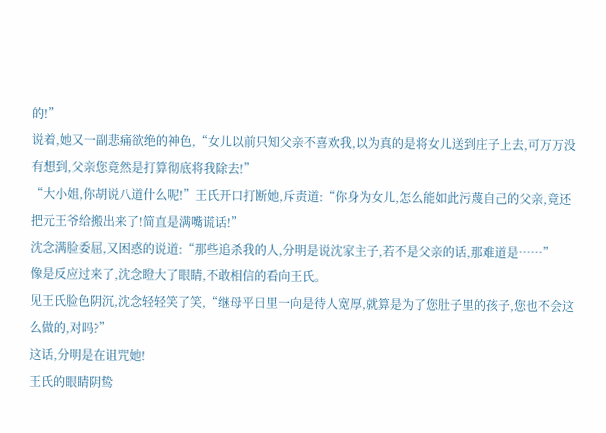的!”
说着,她又一副悲痛欲绝的神色,“女儿以前只知父亲不喜欢我,以为真的是将女儿送到庄子上去,可万万没有想到,父亲您竟然是打算彻底将我除去!”
“大小姐,你胡说八道什么呢!”王氏开口打断她,斥责道:“你身为女儿,怎么能如此污蔑自己的父亲,竟还把元王爷给搬出来了!简直是满嘴谎话!”
沈念满脸委屈,又困惑的说道:“那些追杀我的人,分明是说沈家主子,若不是父亲的话,那难道是……”
像是反应过来了,沈念瞪大了眼睛,不敢相信的看向王氏。
见王氏脸色阴沉,沈念轻轻笑了笑,“继母平日里一向是待人宽厚,就算是为了您肚子里的孩子,您也不会这么做的,对吗?”
这话,分明是在诅咒她!
王氏的眼睛阴鸷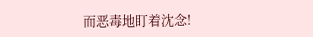而恶毒地盯着沈念!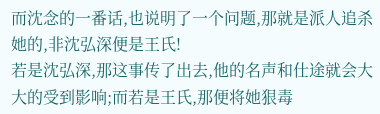而沈念的一番话,也说明了一个问题,那就是派人追杀她的,非沈弘深便是王氏!
若是沈弘深,那这事传了出去,他的名声和仕途就会大大的受到影响;而若是王氏,那便将她狠毒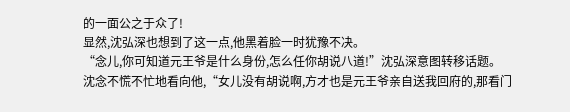的一面公之于众了!
显然,沈弘深也想到了这一点,他黑着脸一时犹豫不决。
“念儿,你可知道元王爷是什么身份,怎么任你胡说八道!”沈弘深意图转移话题。
沈念不慌不忙地看向他,“女儿没有胡说啊,方才也是元王爷亲自送我回府的,那看门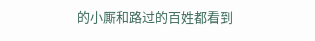的小厮和路过的百姓都看到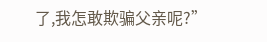了,我怎敢欺骗父亲呢?”